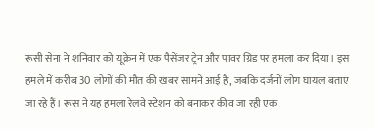रूसी सेना ने शनिवार को यूक्रेन में एक पैसेंजर ट्रेन और पावर ग्रिड पर हमला कर दिया। इस हमले में करीब 30 लोगों की मौत की खबर सामने आई है, जबकि दर्जनों लोग घायल बताए जा रहे हैं। रूस ने यह हमला रेलवे स्टेशन को बनाकर कीव जा रही एक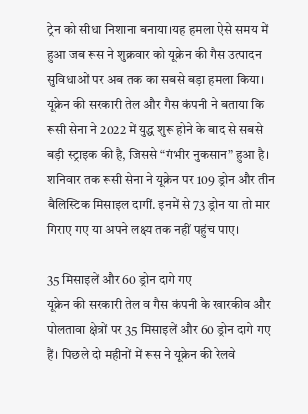ट्रेन को सीधा निशाना बनाया।यह हमला ऐसे समय में हुआ जब रूस ने शुक्रवार को यूक्रेन की गैस उत्पादन सुविधाओं पर अब तक का सबसे बड़ा हमला किया। यूक्रेन की सरकारी तेल और गैस कंपनी ने बताया कि रूसी सेना ने 2022 में युद्ध शुरू होने के बाद से सबसे बड़ी स्ट्राइक की है, जिससे “गंभीर नुकसान” हुआ है। शनिवार तक रूसी सेना ने यूक्रेन पर 109 ड्रोन और तीन बैलिस्टिक मिसाइल दागीं. इनमें से 73 ड्रोन या तो मार गिराए गए या अपने लक्ष्य तक नहीं पहुंच पाए।

35 मिसाइलें और 60 ड्रोन दागे गए
यूक्रेन की सरकारी तेल व गैस कंपनी के खारकीव और पोलतावा क्षेत्रों पर 35 मिसाइलें और 60 ड्रोन दागे गए हैं। पिछले दो महीनों में रूस ने यूक्रेन की रेलवे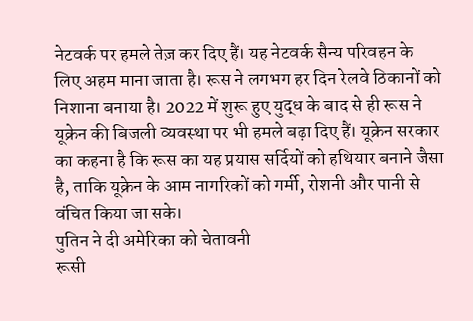नेटवर्क पर हमले तेज़ कर दिए हैं। यह नेटवर्क सैन्य परिवहन के लिए अहम माना जाता है। रूस ने लगभग हर दिन रेलवे ठिकानों को निशाना बनाया है। 2022 में शुरू हुए युद्ध के बाद से ही रूस ने यूक्रेन की बिजली व्यवस्था पर भी हमले बढ़ा दिए हैं। यूक्रेन सरकार का कहना है कि रूस का यह प्रयास सर्दियों को हथियार बनाने जैसा है, ताकि यूक्रेन के आम नागरिकों को गर्मी, रोशनी और पानी से वंचित किया जा सके।
पुतिन ने दी अमेरिका को चेतावनी
रूसी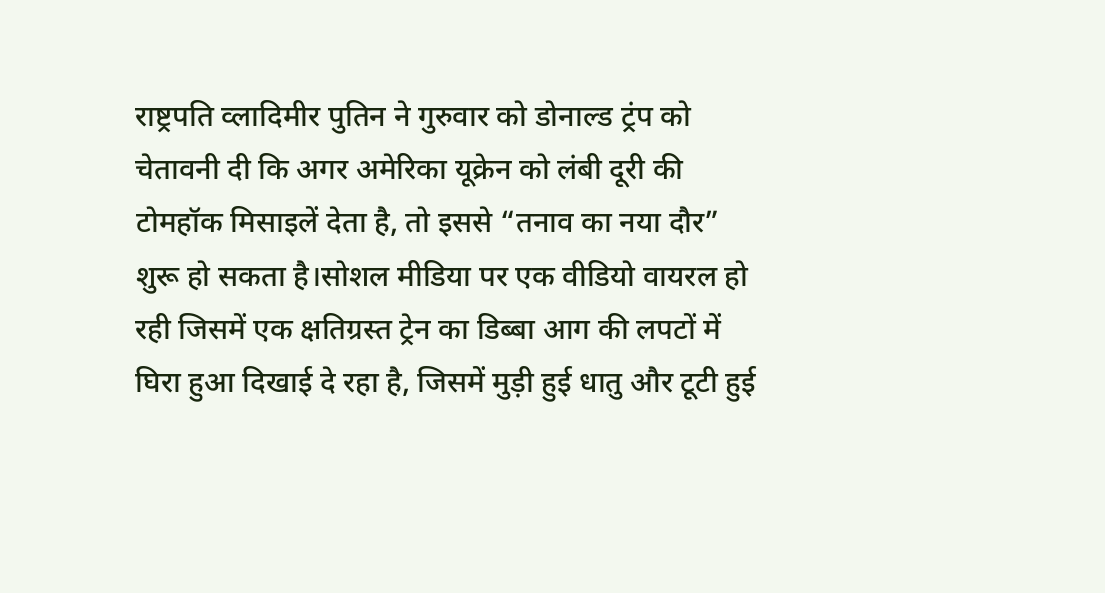राष्ट्रपति व्लादिमीर पुतिन ने गुरुवार को डोनाल्ड ट्रंप को चेतावनी दी कि अगर अमेरिका यूक्रेन को लंबी दूरी की टोमहॉक मिसाइलें देता है, तो इससे “तनाव का नया दौर” शुरू हो सकता है।सोशल मीडिया पर एक वीडियो वायरल हो रही जिसमें एक क्षतिग्रस्त ट्रेन का डिब्बा आग की लपटों में घिरा हुआ दिखाई दे रहा है, जिसमें मुड़ी हुई धातु और टूटी हुई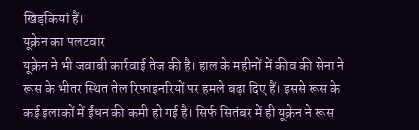खिड़कियां हैं।
यूक्रेन का पलटवार
यूक्रेन ने भी जवाबी कार्रवाई तेज की है। हाल के महीनों में कीव की सेना ने रूस के भीतर स्थित तेल रिफाइनरियों पर हमले बढ़ा दिए हैं। इससे रूस के कई इलाकों में ईंधन की कमी हो गई है। सिर्फ सितंबर में ही यूक्रेन ने रूस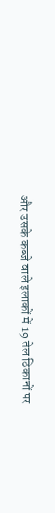और उसके कब्जे वाले इलाकों में 19 तेल ठिकानों पर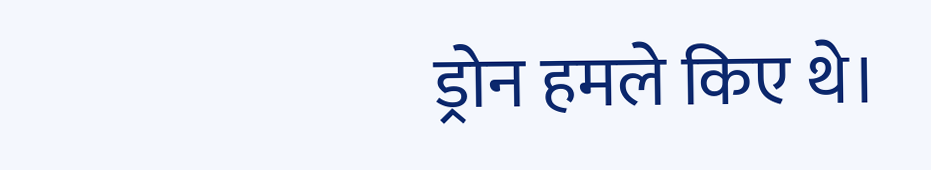ड्रोन हमले किए थे।